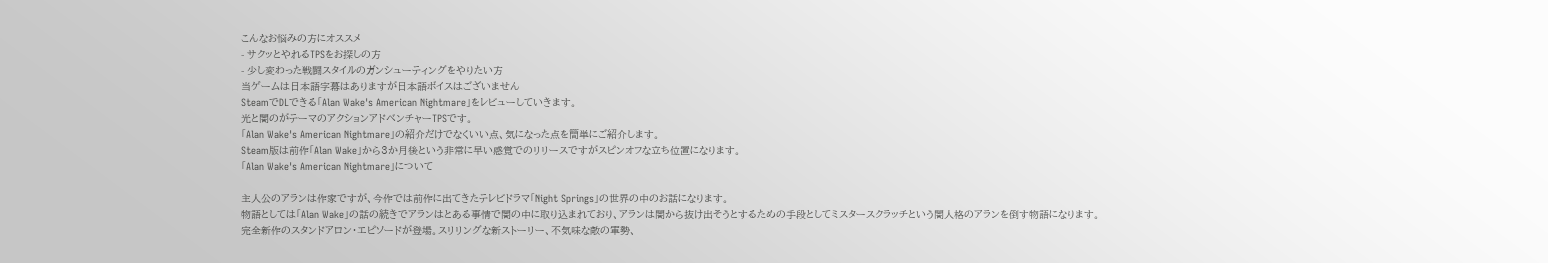こんなお悩みの方にオススメ
- サクッとやれるTPSをお探しの方
- 少し変わった戦闘スタイルのガンシューティングをやりたい方
当ゲームは日本語字幕はありますが日本語ボイスはございません
SteamでDLできる「Alan Wake's American Nightmare」をレビューしていきます。
光と闇のがテーマのアクションアドベンチャーTPSです。
「Alan Wake's American Nightmare」の紹介だけでなくいい点、気になった点を簡単にご紹介します。
Steam版は前作「Alan Wake」から3か月後という非常に早い感覚でのリリースですがスピンオフな立ち位置になります。
「Alan Wake's American Nightmare」について

主人公のアランは作家ですが、今作では前作に出てきたテレビドラマ「Night Springs」の世界の中のお話になります。
物語としては「Alan Wake」の話の続きでアランはとある事情で闇の中に取り込まれており、アランは闇から抜け出そうとするための手段としてミスタースクラッチという闇人格のアランを倒す物語になります。
完全新作のスタンドアロン・エピソードが登場。スリリングな新ストーリー、不気味な敵の軍勢、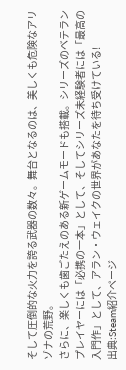そして圧倒的な火力を誇る武器の数々。舞台となるのは、美しくも危険なアリゾナの荒野。
さらに、楽しくも歯ごたえのある新ゲームモードも搭載。シリーズのベテランプレイヤーには「必携の一本」として、そしてシリーズ未経験者には「最高の入門作」として、アラン・ウェイクの世界があなたを待ち受けている!
出典:Steam紹介ページ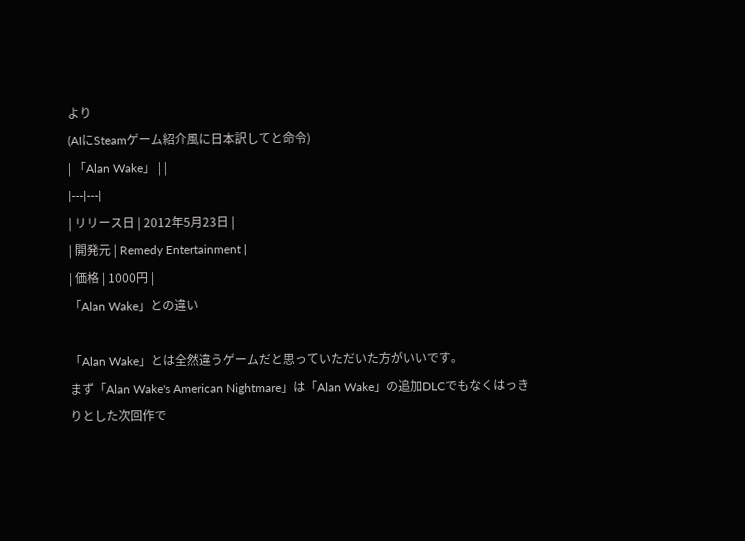より
(AIにSteamゲーム紹介風に日本訳してと命令)
| 「Alan Wake」 | |
|---|---|
| リリース日 | 2012年5月23日 |
| 開発元 | Remedy Entertainment |
| 価格 | 1000円 |
「Alan Wake」との違い

「Alan Wake」とは全然違うゲームだと思っていただいた方がいいです。
まず「Alan Wake's American Nightmare」は「Alan Wake」の追加DLCでもなくはっきりとした次回作で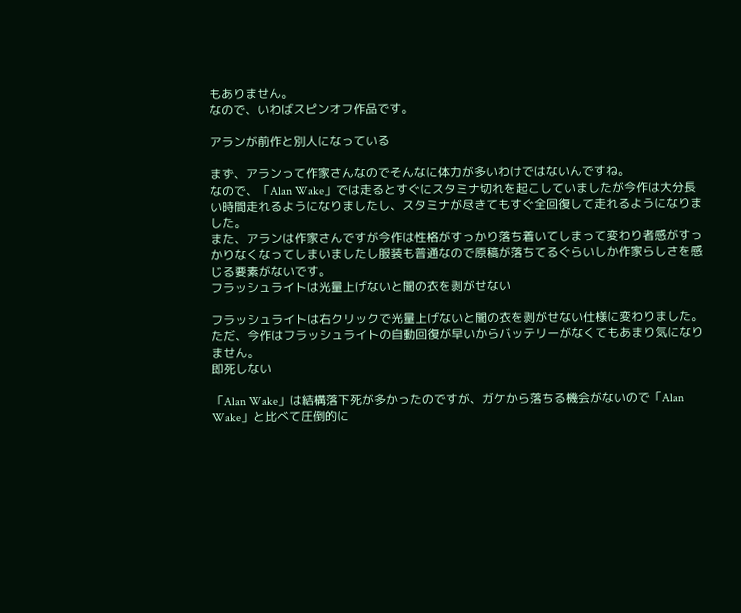もありません。
なので、いわばスピンオフ作品です。

アランが前作と別人になっている

まず、アランって作家さんなのでそんなに体力が多いわけではないんですね。
なので、「Alan Wake」では走るとすぐにスタミナ切れを起こしていましたが今作は大分長い時間走れるようになりましたし、スタミナが尽きてもすぐ全回復して走れるようになりました。
また、アランは作家さんですが今作は性格がすっかり落ち着いてしまって変わり者感がすっかりなくなってしまいましたし服装も普通なので原稿が落ちてるぐらいしか作家らしさを感じる要素がないです。
フラッシュライトは光量上げないと闇の衣を剥がせない

フラッシュライトは右クリックで光量上げないと闇の衣を剥がせない仕様に変わりました。
ただ、今作はフラッシュライトの自動回復が早いからバッテリーがなくてもあまり気になりません。
即死しない

「Alan Wake」は結構落下死が多かったのですが、ガケから落ちる機会がないので「Alan Wake」と比べて圧倒的に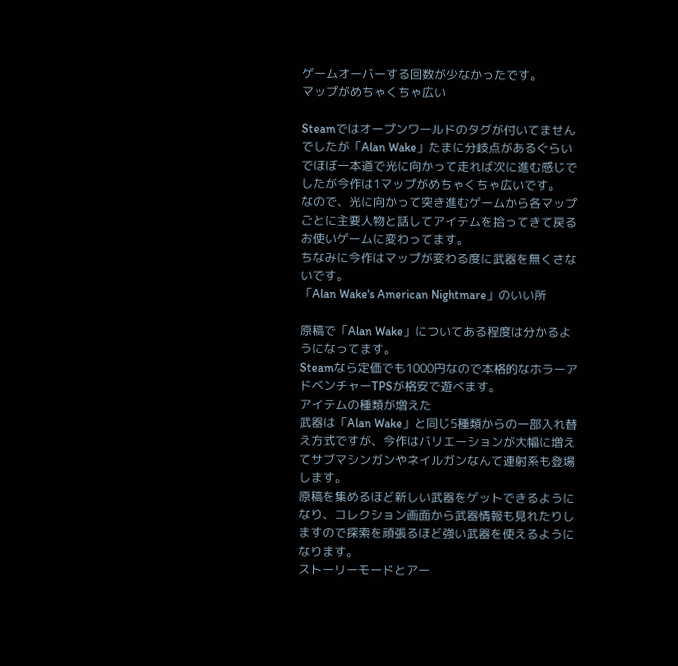ゲームオーバーする回数が少なかったです。
マップがめちゃくちゃ広い

Steamではオープンワールドのタグが付いてませんでしたが「Alan Wake」たまに分岐点があるぐらいでほぼ一本道で光に向かって走れば次に進む感じでしたが今作は1マップがめちゃくちゃ広いです。
なので、光に向かって突き進むゲームから各マップごとに主要人物と話してアイテムを拾ってきて戻るお使いゲームに変わってます。
ちなみに今作はマップが変わる度に武器を無くさないです。
「Alan Wake's American Nightmare」のいい所

原稿で「Alan Wake」についてある程度は分かるようになってます。
Steamなら定価でも1000円なので本格的なホラーアドベンチャーTPSが格安で遊べます。
アイテムの種類が増えた
武器は「Alan Wake」と同じ5種類からの一部入れ替え方式ですが、今作はバリエーションが大幅に増えてサブマシンガンやネイルガンなんて連射系も登場します。
原稿を集めるほど新しい武器をゲットできるようになり、コレクション画面から武器情報も見れたりしますので探索を頑張るほど強い武器を使えるようになります。
ストーリーモードとアー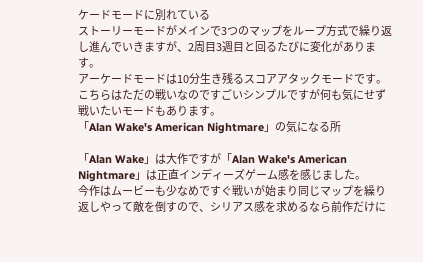ケードモードに別れている
ストーリーモードがメインで3つのマップをループ方式で繰り返し進んでいきますが、2周目3週目と回るたびに変化があります。
アーケードモードは10分生き残るスコアアタックモードです。
こちらはただの戦いなのですごいシンプルですが何も気にせず戦いたいモードもあります。
「Alan Wake's American Nightmare」の気になる所

「Alan Wake」は大作ですが「Alan Wake's American Nightmare」は正直インディーズゲーム感を感じました。
今作はムービーも少なめですぐ戦いが始まり同じマップを繰り返しやって敵を倒すので、シリアス感を求めるなら前作だけに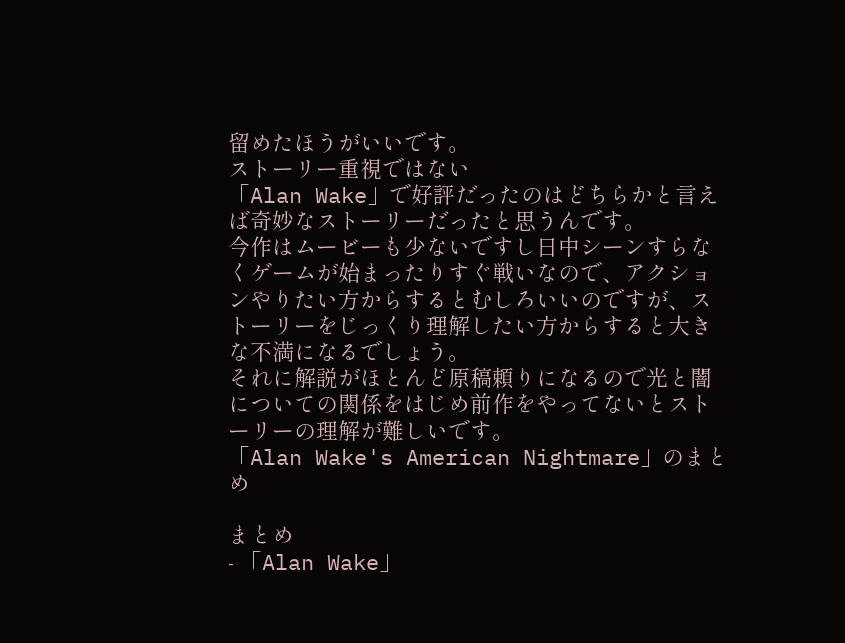留めたほうがいいです。
ストーリー重視ではない
「Alan Wake」で好評だったのはどちらかと言えば奇妙なストーリーだったと思うんです。
今作はムービーも少ないですし日中シーンすらなくゲームが始まったりすぐ戦いなので、アクションやりたい方からするとむしろいいのですが、ストーリーをじっくり理解したい方からすると大きな不満になるでしょう。
それに解説がほとんど原稿頼りになるので光と闇についての関係をはじめ前作をやってないとストーリーの理解が難しいです。
「Alan Wake's American Nightmare」のまとめ

まとめ
- 「Alan Wake」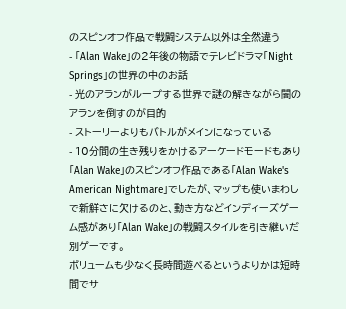のスピンオフ作品で戦闘システム以外は全然違う
- 「Alan Wake」の2年後の物語でテレビドラマ「Night Springs」の世界の中のお話
- 光のアランがループする世界で謎の解きながら闇のアランを倒すのが目的
- ストーリーよりもバトルがメインになっている
- 10分間の生き残りをかけるアーケードモードもあり
「Alan Wake」のスピンオフ作品である「Alan Wake's American Nightmare」でしたが、マップも使いまわしで新鮮さに欠けるのと、動き方などインディーズゲーム感があり「Alan Wake」の戦闘スタイルを引き継いだ別ゲーです。
ボリュームも少なく長時間遊べるというよりかは短時間でサ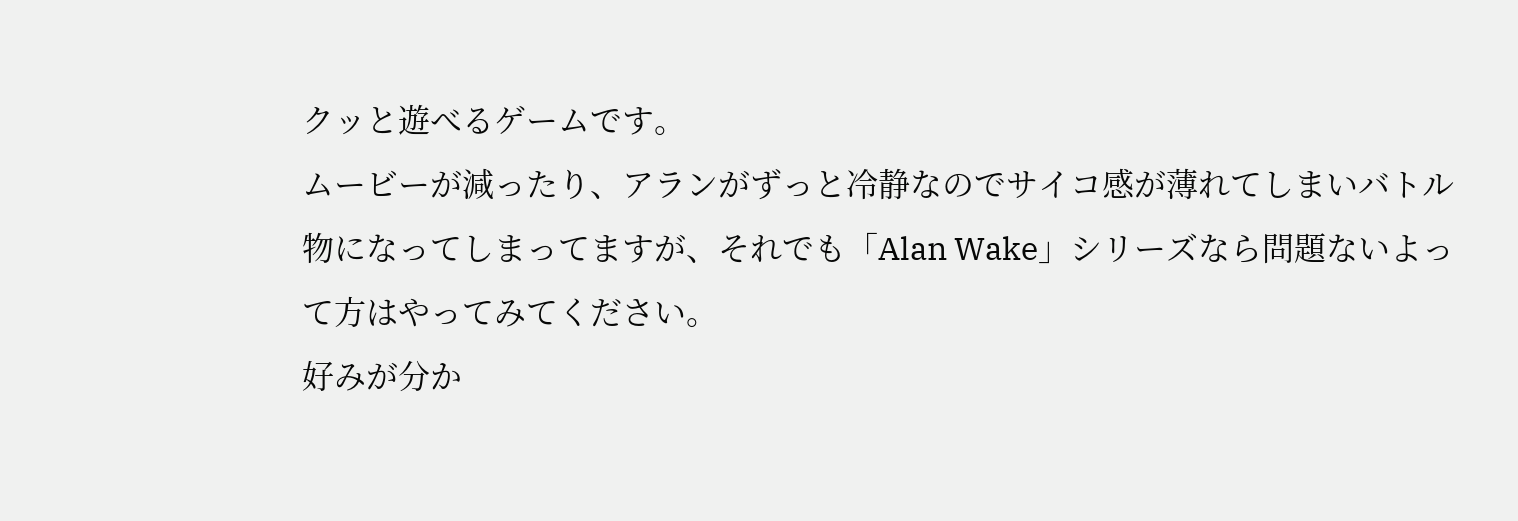クッと遊べるゲームです。
ムービーが減ったり、アランがずっと冷静なのでサイコ感が薄れてしまいバトル物になってしまってますが、それでも「Alan Wake」シリーズなら問題ないよって方はやってみてください。
好みが分か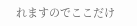れますのでここだけ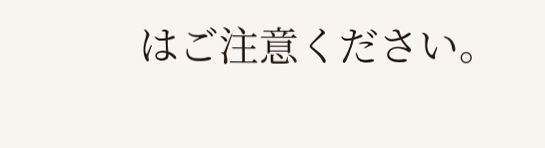はご注意ください。